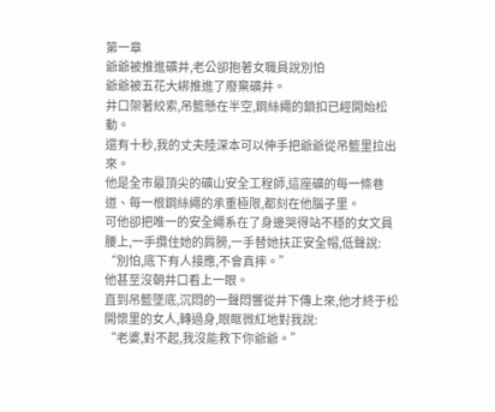第一章
爺爺被推進礦井,老公卻抱著女職員說別怕
爺爺被五花大綁推進了廢棄礦井。
井口架著絞索,吊籃懸在半空,鋼絲繩的鎖扣已經開始松動。
還有十秒,我的丈夫陸深本可以伸手把爺爺從吊籃里拉出來。
他是全市最頂尖的礦山安全工程師,這座礦的每一條巷道、每一根鋼絲繩的承重極限,都刻在他腦子里。
可他卻把唯一的安全繩系在了身邊哭得站不穩的女文員腰上,一手攬住她的肩膀,一手替她扶正安全帽,低聲說:
“別怕,底下有人接應,不會真摔。”
他甚至沒朝井口看上一眼。
直到吊籃墜底,沉悶的一聲悶響從井下傳上來,他才終于松開懷里的女人,轉過身,眼眶微紅地對我說:
“老婆,對不起,我沒能救下你爺爺。”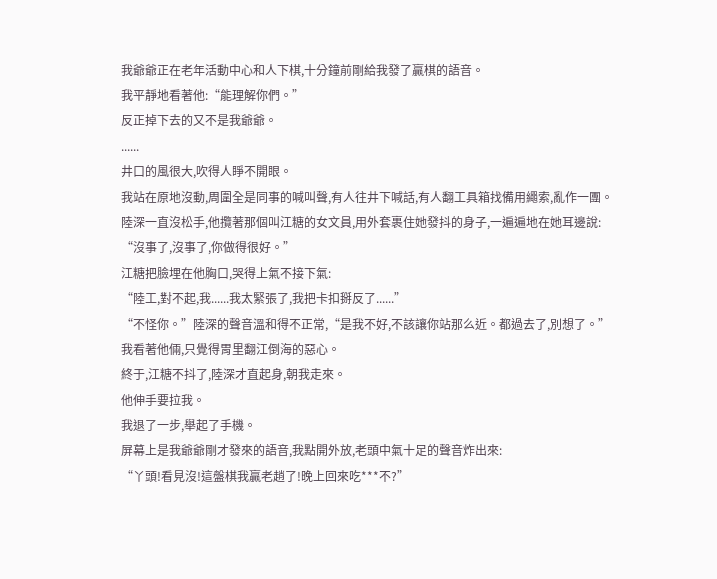我爺爺正在老年活動中心和人下棋,十分鐘前剛給我發了贏棋的語音。
我平靜地看著他:“能理解你們。”
反正掉下去的又不是我爺爺。
......
井口的風很大,吹得人睜不開眼。
我站在原地沒動,周圍全是同事的喊叫聲,有人往井下喊話,有人翻工具箱找備用繩索,亂作一團。
陸深一直沒松手,他攬著那個叫江糖的女文員,用外套裹住她發抖的身子,一遍遍地在她耳邊說:
“沒事了,沒事了,你做得很好。”
江糖把臉埋在他胸口,哭得上氣不接下氣:
“陸工,對不起,我......我太緊張了,我把卡扣掰反了......”
“不怪你。”陸深的聲音溫和得不正常,“是我不好,不該讓你站那么近。都過去了,別想了。”
我看著他倆,只覺得胃里翻江倒海的惡心。
終于,江糖不抖了,陸深才直起身,朝我走來。
他伸手要拉我。
我退了一步,舉起了手機。
屏幕上是我爺爺剛才發來的語音,我點開外放,老頭中氣十足的聲音炸出來:
“丫頭!看見沒!這盤棋我贏老趙了!晚上回來吃***不?”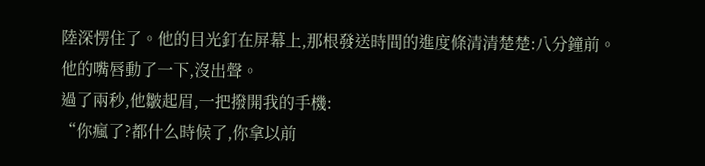陸深愣住了。他的目光釘在屏幕上,那根發送時間的進度條清清楚楚:八分鐘前。
他的嘴唇動了一下,沒出聲。
過了兩秒,他皺起眉,一把撥開我的手機:
“你瘋了?都什么時候了,你拿以前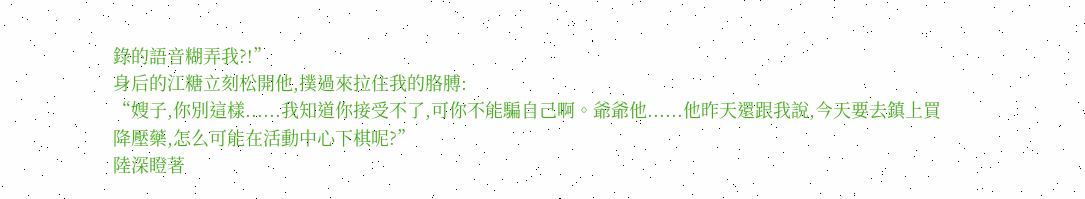錄的語音糊弄我?!”
身后的江糖立刻松開他,撲過來拉住我的胳膊:
“嫂子,你別這樣......我知道你接受不了,可你不能騙自己啊。爺爺他......他昨天還跟我說,今天要去鎮上買降壓藥,怎么可能在活動中心下棋呢?”
陸深瞪著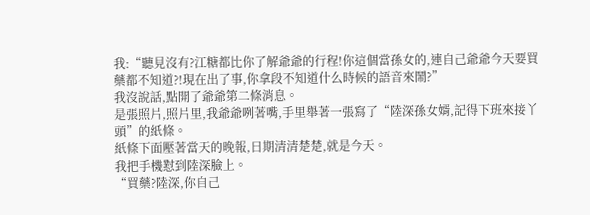我:“聽見沒有?江糖都比你了解爺爺的行程!你這個當孫女的,連自己爺爺今天要買藥都不知道?!現在出了事,你拿段不知道什么時候的語音來鬧?”
我沒說話,點開了爺爺第二條消息。
是張照片,照片里,我爺爺咧著嘴,手里舉著一張寫了“陸深孫女婿,記得下班來接丫頭”的紙條。
紙條下面壓著當天的晚報,日期清清楚楚,就是今天。
我把手機懟到陸深臉上。
“買藥?陸深,你自己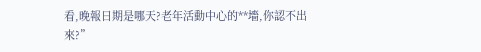看,晚報日期是哪天?老年活動中心的**墻,你認不出來?”